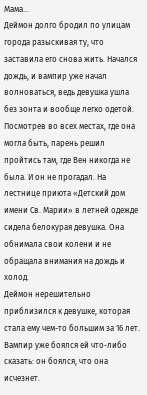Мама...
Деймон долго бродил по улицам города разыскивая ту, что заставила его снова жить. Начался дождь, и вампир уже начал волноваться, ведь девушка ушла без зонта и вообще легко одетой. Посмотрев во всех местах, где она могла быть, парень решил пройтись там, где Вен никогда не была. И он не прогадал. На лестнице приюта «Детский дом имени Св. Марии» в летней одежде сидела белокурая девушка. Она обнимала свои колени и не обращала внимания на дождь и холод.
Деймон нерешительно приблизился к девушке, которая стала ему чем-то большим за 16 лет. Вампир уже боялся ей что-либо сказать: он боялся, что она исчезнет.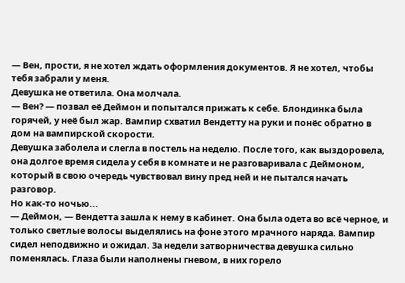— Вен, прости, я не хотел ждать оформления документов. Я не хотел, чтобы тебя забрали у меня.
Девушка не ответила. Она молчала.
— Вен? — позвал её Деймон и попытался прижать к себе. Блондинка была горячей, у неё был жар. Вампир схватил Вендетту на руки и понёс обратно в дом на вампирской скорости.
Девушка заболела и слегла в постель на неделю. После того, как выздоровела, она долгое время сидела у себя в комнате и не разговаривала с Деймоном, который в свою очередь чувствовал вину пред ней и не пытался начать разговор.
Но как-то ночью...
— Деймон, — Вендетта зашла к нему в кабинет. Она была одета во всё черное, и только светлые волосы выделялись на фоне этого мрачного наряда. Вампир сидел неподвижно и ожидал. За недели затворничества девушка сильно поменялась. Глаза были наполнены гневом, в них горело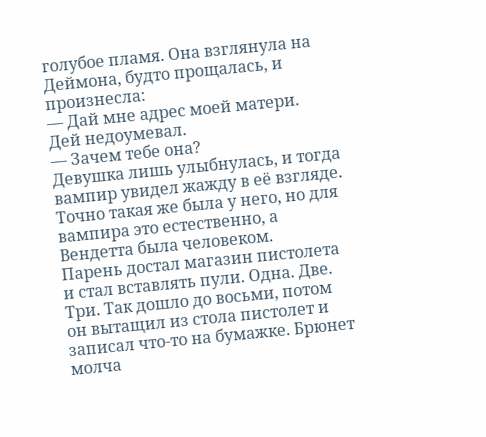голубое пламя. Она взглянула на Деймона, будто прощалась, и произнесла:
— Дай мне адрес моей матери.
Дей недоумевал.
— Зачем тебе она?
Девушка лишь улыбнулась, и тогда вампир увидел жажду в её взгляде. Точно такая же была у него, но для вампира это естественно, а Вендетта была человеком.
Парень достал магазин пистолета и стал вставлять пули. Одна. Две. Три. Так дошло до восьми, потом он вытащил из стола пистолет и записал что-то на бумажке. Брюнет молча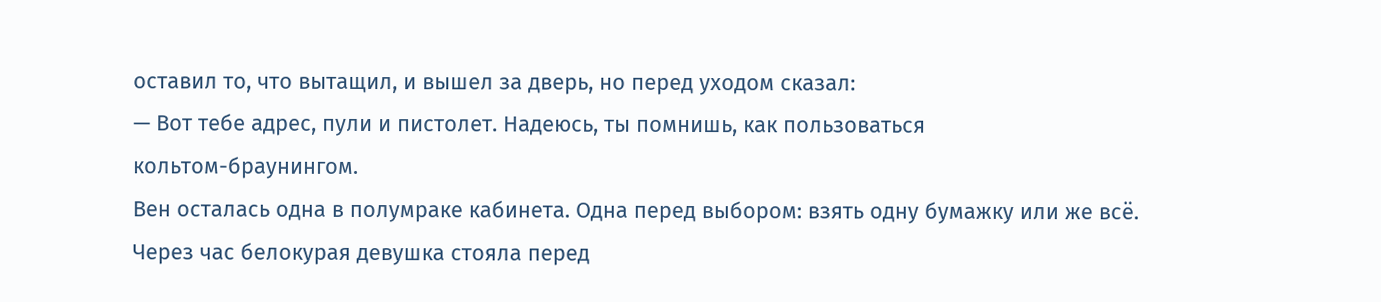оставил то, что вытащил, и вышел за дверь, но перед уходом сказал:
— Вот тебе адрес, пули и пистолет. Надеюсь, ты помнишь, как пользоваться
кольтом-браунингом.
Вен осталась одна в полумраке кабинета. Одна перед выбором: взять одну бумажку или же всё.
Через час белокурая девушка стояла перед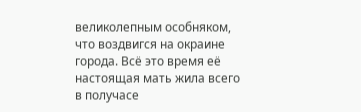великолепным особняком, что воздвигся на окраине города. Всё это время её настоящая мать жила всего в получасе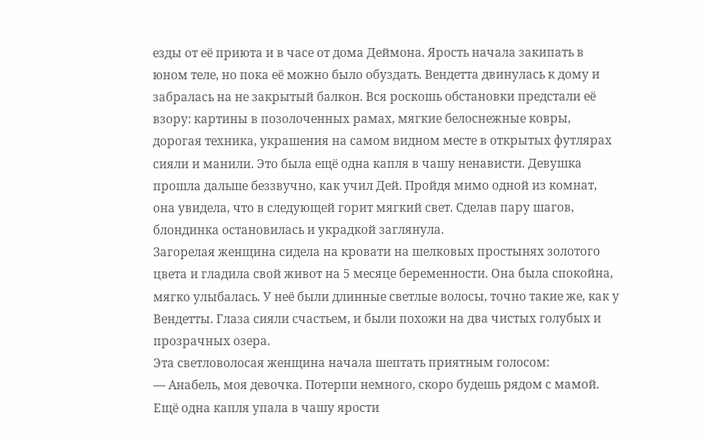езды от её приюта и в часе от дома Деймона. Ярость начала закипать в юном теле, но пока её можно было обуздать. Вендетта двинулась к дому и забралась на не закрытый балкон. Вся роскошь обстановки предстали её взору: картины в позолоченных рамах, мягкие белоснежные ковры, дорогая техника, украшения на самом видном месте в открытых футлярах сияли и манили. Это была ещё одна капля в чашу ненависти. Девушка прошла дальше беззвучно, как учил Дей. Пройдя мимо одной из комнат, она увидела, что в следующей горит мягкий свет. Сделав пару шагов, блондинка остановилась и украдкой заглянула.
Загорелая женщина сидела на кровати на шелковых простынях золотого цвета и гладила свой живот на 5 месяце беременности. Она была спокойна, мягко улыбалась. У неё были длинные светлые волосы, точно такие же, как у Вендетты. Глаза сияли счастьем, и были похожи на два чистых голубых и прозрачных озера.
Эта светловолосая женщина начала шептать приятным голосом:
— Анабель, моя девочка. Потерпи немного, скоро будешь рядом с мамой.
Ещё одна капля упала в чашу ярости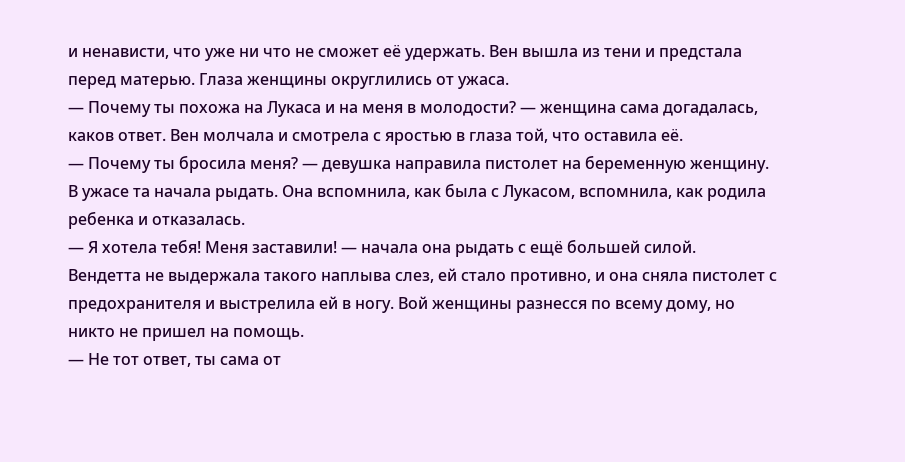и ненависти, что уже ни что не сможет её удержать. Вен вышла из тени и предстала перед матерью. Глаза женщины округлились от ужаса.
— Почему ты похожа на Лукаса и на меня в молодости? — женщина сама догадалась, каков ответ. Вен молчала и смотрела с яростью в глаза той, что оставила её.
— Почему ты бросила меня? — девушка направила пистолет на беременную женщину. В ужасе та начала рыдать. Она вспомнила, как была с Лукасом, вспомнила, как родила ребенка и отказалась.
— Я хотела тебя! Меня заставили! — начала она рыдать с ещё большей силой.
Вендетта не выдержала такого наплыва слез, ей стало противно, и она сняла пистолет с предохранителя и выстрелила ей в ногу. Вой женщины разнесся по всему дому, но никто не пришел на помощь.
— Не тот ответ, ты сама от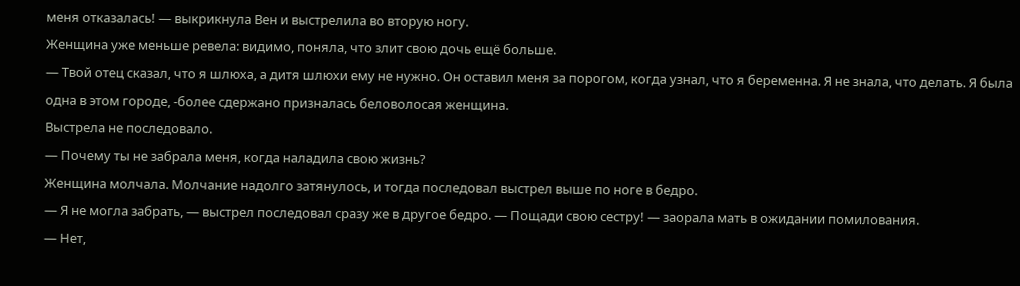меня отказалась! — выкрикнула Вен и выстрелила во вторую ногу.
Женщина уже меньше ревела: видимо, поняла, что злит свою дочь ещё больше.
— Твой отец сказал, что я шлюха, а дитя шлюхи ему не нужно. Он оставил меня за порогом, когда узнал, что я беременна. Я не знала, что делать. Я была одна в этом городе, -более сдержано призналась беловолосая женщина.
Выстрела не последовало.
— Почему ты не забрала меня, когда наладила свою жизнь?
Женщина молчала. Молчание надолго затянулось, и тогда последовал выстрел выше по ноге в бедро.
— Я не могла забрать, — выстрел последовал сразу же в другое бедро. — Пощади свою сестру! — заорала мать в ожидании помилования.
— Нет,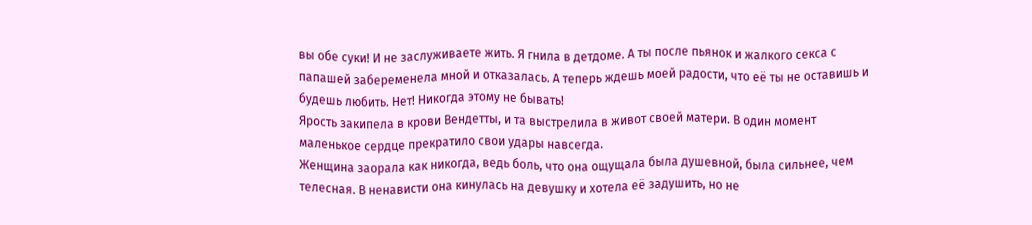вы обе суки! И не заслуживаете жить. Я гнила в детдоме. А ты после пьянок и жалкого секса с папашей забеременела мной и отказалась. А теперь ждешь моей радости, что её ты не оставишь и будешь любить. Нет! Никогда этому не бывать!
Ярость закипела в крови Вендетты, и та выстрелила в живот своей матери. В один момент маленькое сердце прекратило свои удары навсегда.
Женщина заорала как никогда, ведь боль, что она ощущала была душевной, была сильнее, чем телесная. В ненависти она кинулась на девушку и хотела её задушить, но не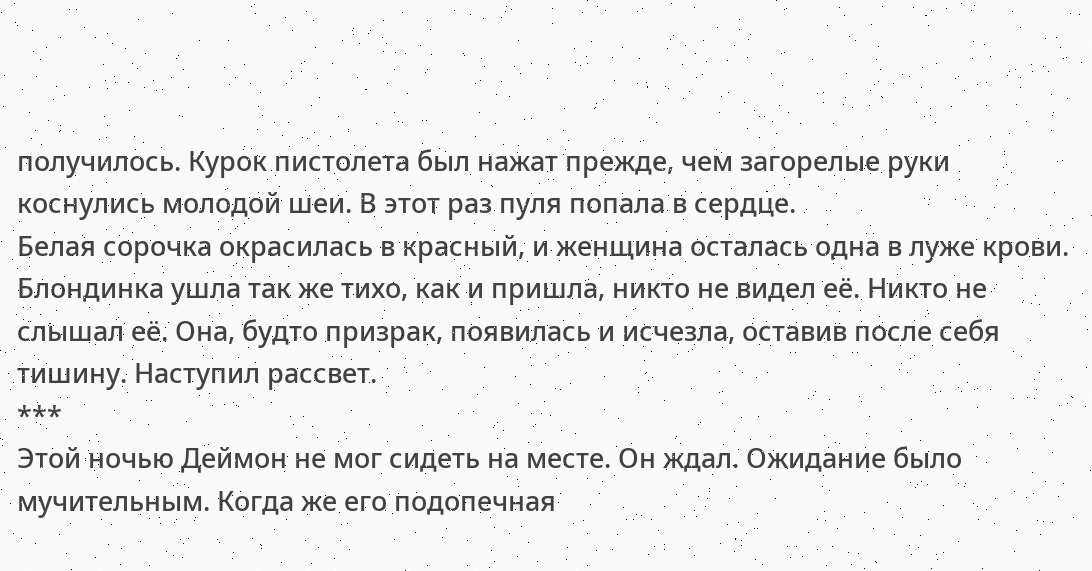получилось. Курок пистолета был нажат прежде, чем загорелые руки коснулись молодой шеи. В этот раз пуля попала в сердце.
Белая сорочка окрасилась в красный, и женщина осталась одна в луже крови. Блондинка ушла так же тихо, как и пришла, никто не видел её. Никто не слышал её. Она, будто призрак, появилась и исчезла, оставив после себя тишину. Наступил рассвет.
***
Этой ночью Деймон не мог сидеть на месте. Он ждал. Ожидание было мучительным. Когда же его подопечная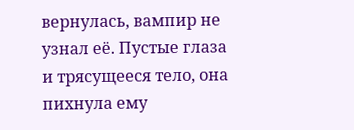вернулась, вампир не узнал её. Пустые глаза и трясущееся тело, она пиxнула ему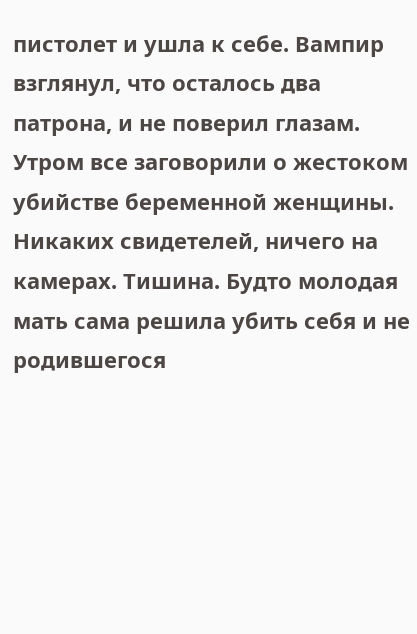пистолет и ушла к себе. Вампир взглянул, что осталось два патрона, и не поверил глазам.
Утром все заговорили о жестоком убийстве беременной женщины. Никаких свидетелей, ничего на камерах. Тишина. Будто молодая мать сама решила убить себя и не родившегося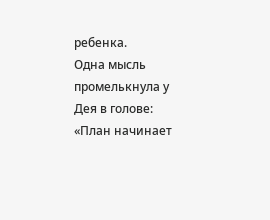ребенка.
Одна мысль промелькнула у Дея в голове:
«План начинает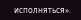исполняться».